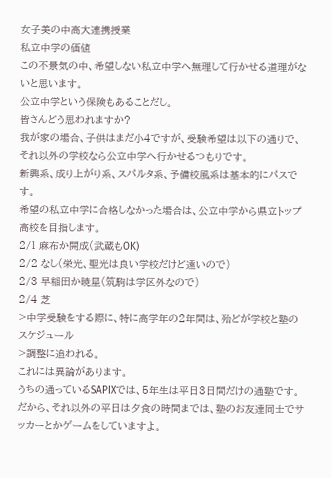女子美の中高大連携授業
私立中学の価値
この不景気の中、希望しない私立中学へ無理して行かせる道理がないと思います。
公立中学という保険もあることだし。
皆さんどう思われますか?
我が家の場合、子供はまだ小4ですが、受験希望は以下の通りで、それ以外の学校なら公立中学へ行かせるつもりです。
新興系、成り上がり系、スパルタ系、予備校風系は基本的にパスです。
希望の私立中学に合格しなかった場合は、公立中学から県立トップ高校を目指します。
2/1 麻布か開成(武蔵もOK)
2/2 なし(栄光、聖光は良い学校だけど遠いので)
2/3 早稲田か暁星(筑駒は学区外なので)
2/4 芝
>中学受験をする際に、特に高学年の2年間は、殆どが学校と塾のスケジュール
>調整に追われる。
これには異論があります。
うちの通っているSAPIXでは、5年生は平日3日間だけの通塾です。
だから、それ以外の平日は夕食の時間までは、塾のお友達同士でサッカーとかゲームをしていますよ。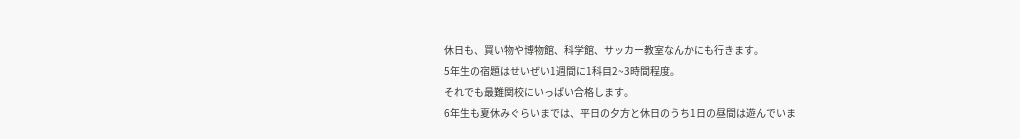休日も、買い物や博物館、科学館、サッカー教室なんかにも行きます。
5年生の宿題はせいぜい1週間に1科目2~3時間程度。
それでも最難関校にいっぱい合格します。
6年生も夏休みぐらいまでは、平日の夕方と休日のうち1日の昼間は遊んでいま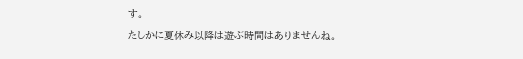す。
たしかに夏休み以降は遊ぶ時間はありませんね。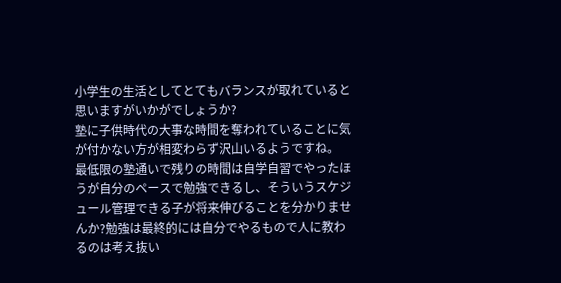小学生の生活としてとてもバランスが取れていると思いますがいかがでしょうか?
塾に子供時代の大事な時間を奪われていることに気が付かない方が相変わらず沢山いるようですね。
最低限の塾通いで残りの時間は自学自習でやったほうが自分のペースで勉強できるし、そういうスケジュール管理できる子が将来伸びることを分かりませんか?勉強は最終的には自分でやるもので人に教わるのは考え抜い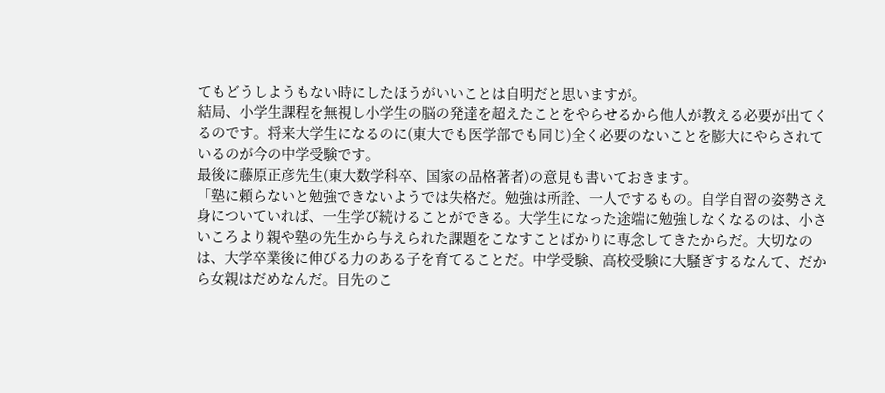てもどうしようもない時にしたほうがいいことは自明だと思いますが。
結局、小学生課程を無視し小学生の脳の発達を超えたことをやらせるから他人が教える必要が出てくるのです。将来大学生になるのに(東大でも医学部でも同じ)全く必要のないことを膨大にやらされているのが今の中学受験です。
最後に藤原正彦先生(東大数学科卒、国家の品格著者)の意見も書いておきます。
「塾に頼らないと勉強できないようでは失格だ。勉強は所詮、一人でするもの。自学自習の姿勢さえ身についていれば、一生学び続けることができる。大学生になった途端に勉強しなくなるのは、小さいころより親や塾の先生から与えられた課題をこなすことばかりに専念してきたからだ。大切なのは、大学卒業後に伸びる力のある子を育てることだ。中学受験、高校受験に大騒ぎするなんて、だから女親はだめなんだ。目先のこ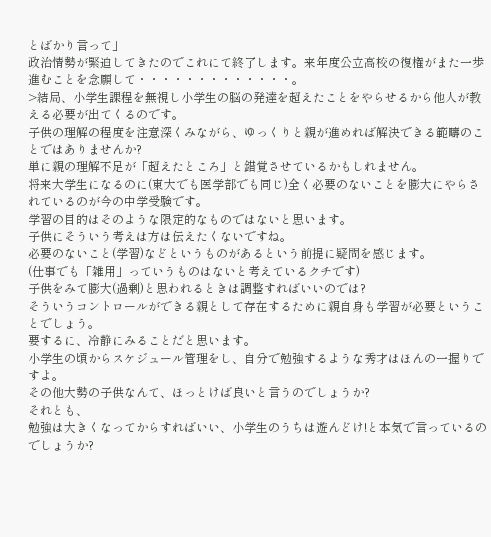とばかり言って」
政治情勢が緊迫してきたのでこれにて終了します。来年度公立高校の復権がまた一歩進むことを念願して・・・・・・・・・・・・・。
>結局、小学生課程を無視し小学生の脳の発達を超えたことをやらせるから他人が教える必要が出てくるのです。
子供の理解の程度を注意深くみながら、ゆっくりと親が進めれば解決できる範疇のことではありませんか?
単に親の理解不足が「超えたところ」と錯覚させているかもしれません。
将来大学生になるのに(東大でも医学部でも同じ)全く必要のないことを膨大にやらされているのが今の中学受験です。
学習の目的はそのような限定的なものではないと思います。
子供にそういう考えは方は伝えたくないですね。
必要のないこと(学習)などというものがあるという前提に疑問を感じます。
(仕事でも「雑用」っていうものはないと考えているクチです)
子供をみて膨大(過剰)と思われるときは調整すればいいのでは?
そういうコントロールができる親として存在するために親自身も学習が必要ということでしょう。
要するに、冷静にみることだと思います。
小学生の頃からスケジュール管理をし、自分で勉強するような秀才はほんの一握りですよ。
その他大勢の子供なんて、ほっとけば良いと言うのでしょうか?
それとも、
勉強は大きくなってからすればいい、小学生のうちは遊んどけ!と本気で言っているのでしょうか?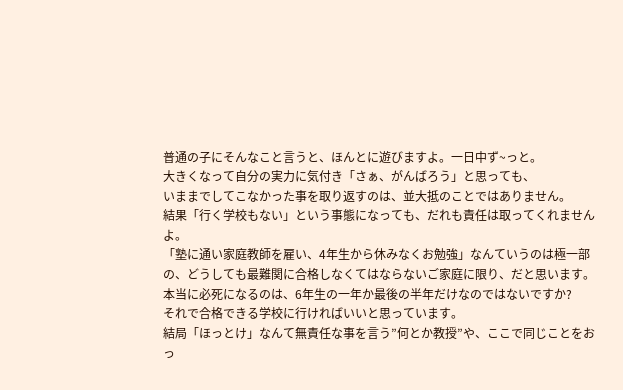普通の子にそんなこと言うと、ほんとに遊びますよ。一日中ず~っと。
大きくなって自分の実力に気付き「さぁ、がんばろう」と思っても、
いままでしてこなかった事を取り返すのは、並大抵のことではありません。
結果「行く学校もない」という事態になっても、だれも責任は取ってくれませんよ。
「塾に通い家庭教師を雇い、4年生から休みなくお勉強」なんていうのは極一部の、どうしても最難関に合格しなくてはならないご家庭に限り、だと思います。
本当に必死になるのは、6年生の一年か最後の半年だけなのではないですか?
それで合格できる学校に行ければいいと思っています。
結局「ほっとけ」なんて無責任な事を言う”何とか教授”や、ここで同じことをおっ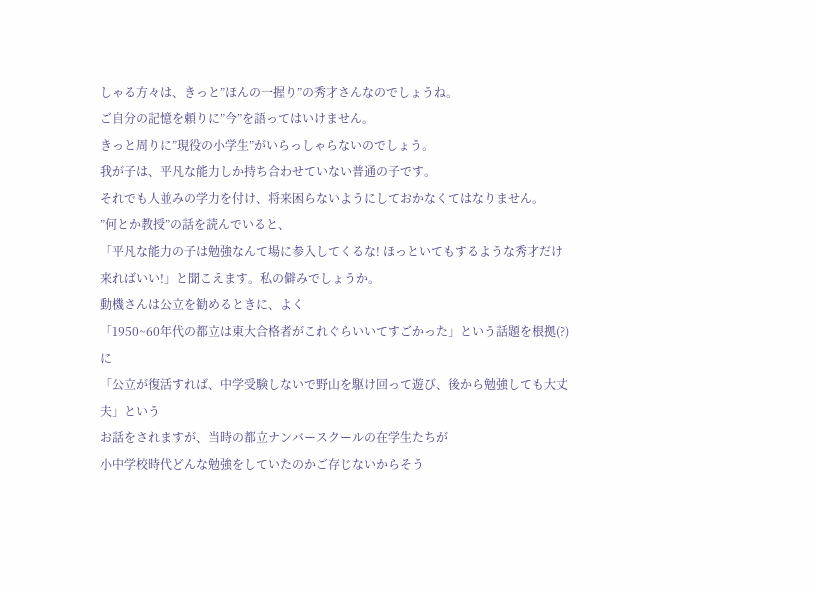しゃる方々は、きっと”ほんの一握り”の秀才さんなのでしょうね。
ご自分の記憶を頼りに”今”を語ってはいけません。
きっと周りに”現役の小学生”がいらっしゃらないのでしょう。
我が子は、平凡な能力しか持ち合わせていない普通の子です。
それでも人並みの学力を付け、将来困らないようにしておかなくてはなりません。
”何とか教授”の話を読んでいると、
「平凡な能力の子は勉強なんて場に参入してくるな! ほっといてもするような秀才だけ来ればいい!」と聞こえます。私の僻みでしょうか。
動機さんは公立を勧めるときに、よく
「1950~60年代の都立は東大合格者がこれぐらいいてすごかった」という話題を根拠(?)に
「公立が復活すれば、中学受験しないで野山を駆け回って遊び、後から勉強しても大丈夫」という
お話をされますが、当時の都立ナンバースクールの在学生たちが
小中学校時代どんな勉強をしていたのかご存じないからそう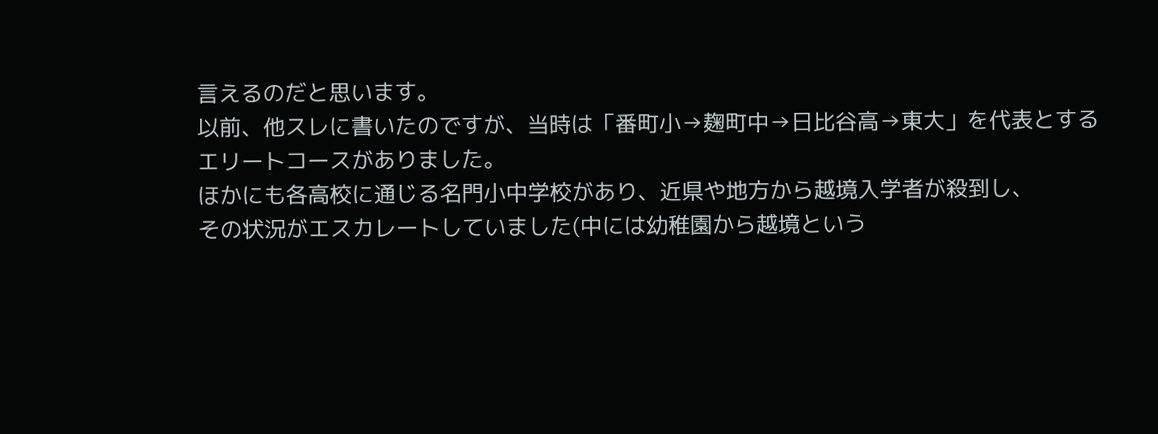言えるのだと思います。
以前、他スレに書いたのですが、当時は「番町小→麹町中→日比谷高→東大」を代表とする
エリートコースがありました。
ほかにも各高校に通じる名門小中学校があり、近県や地方から越境入学者が殺到し、
その状況がエスカレートしていました(中には幼稚園から越境という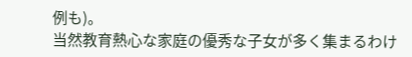例も)。
当然教育熱心な家庭の優秀な子女が多く集まるわけ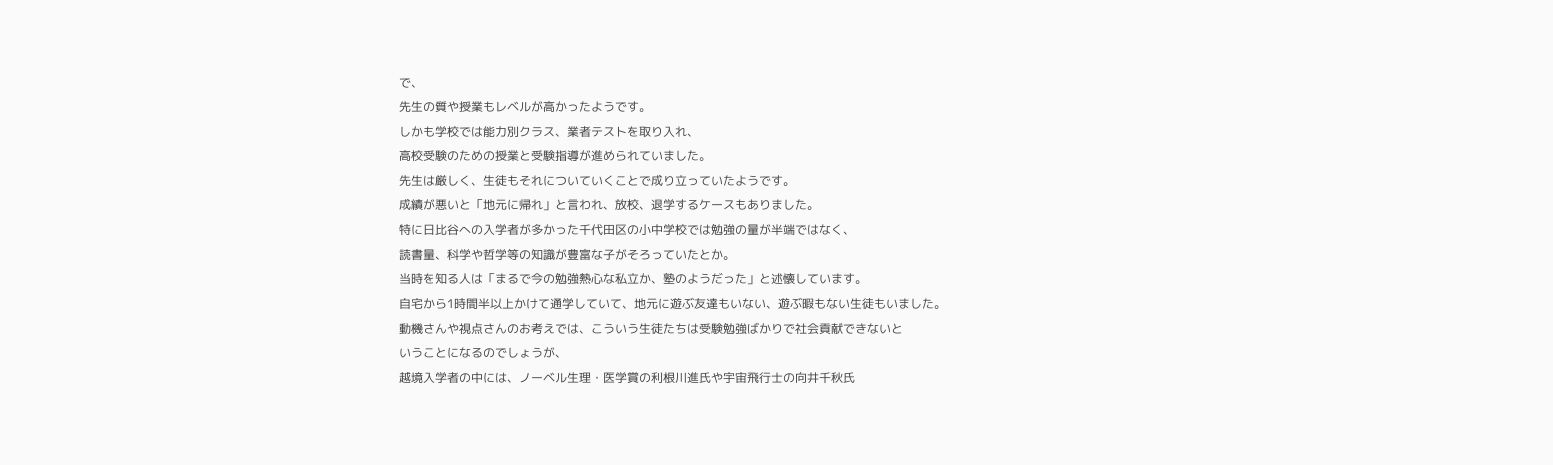で、
先生の質や授業もレベルが高かったようです。
しかも学校では能力別クラス、業者テストを取り入れ、
高校受験のための授業と受験指導が進められていました。
先生は厳しく、生徒もそれについていくことで成り立っていたようです。
成績が悪いと「地元に帰れ」と言われ、放校、退学するケースもありました。
特に日比谷への入学者が多かった千代田区の小中学校では勉強の量が半端ではなく、
読書量、科学や哲学等の知識が豊富な子がそろっていたとか。
当時を知る人は「まるで今の勉強熱心な私立か、塾のようだった」と述懐しています。
自宅から1時間半以上かけて通学していて、地元に遊ぶ友達もいない、遊ぶ暇もない生徒もいました。
動機さんや視点さんのお考えでは、こういう生徒たちは受験勉強ばかりで社会貢献できないと
いうことになるのでしょうが、
越境入学者の中には、ノーベル生理・医学賞の利根川進氏や宇宙飛行士の向井千秋氏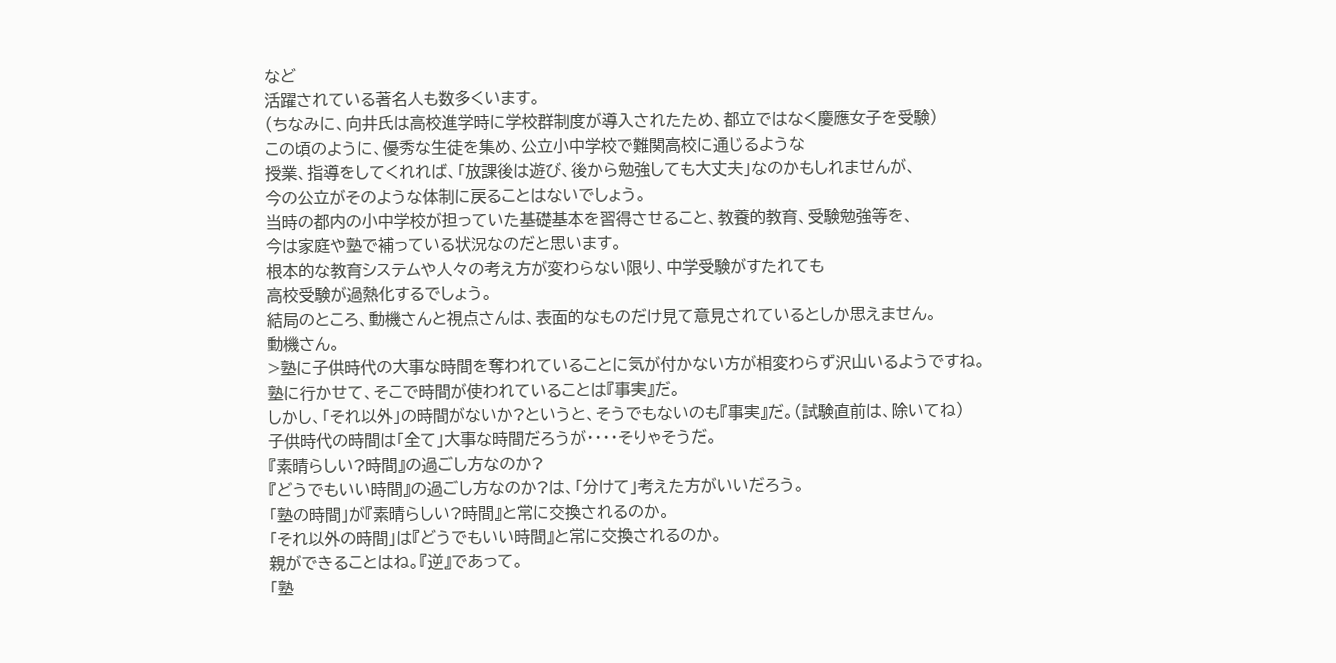など
活躍されている著名人も数多くいます。
(ちなみに、向井氏は高校進学時に学校群制度が導入されたため、都立ではなく慶應女子を受験)
この頃のように、優秀な生徒を集め、公立小中学校で難関高校に通じるような
授業、指導をしてくれれば、「放課後は遊び、後から勉強しても大丈夫」なのかもしれませんが、
今の公立がそのような体制に戻ることはないでしょう。
当時の都内の小中学校が担っていた基礎基本を習得させること、教養的教育、受験勉強等を、
今は家庭や塾で補っている状況なのだと思います。
根本的な教育システムや人々の考え方が変わらない限り、中学受験がすたれても
高校受験が過熱化するでしょう。
結局のところ、動機さんと視点さんは、表面的なものだけ見て意見されているとしか思えません。
動機さん。
>塾に子供時代の大事な時間を奪われていることに気が付かない方が相変わらず沢山いるようですね。
塾に行かせて、そこで時間が使われていることは『事実』だ。
しかし、「それ以外」の時間がないか?というと、そうでもないのも『事実』だ。(試験直前は、除いてね)
子供時代の時間は「全て」大事な時間だろうが・・・・そりゃそうだ。
『素晴らしい?時間』の過ごし方なのか?
『どうでもいい時間』の過ごし方なのか?は、「分けて」考えた方がいいだろう。
「塾の時間」が『素晴らしい?時間』と常に交換されるのか。
「それ以外の時間」は『どうでもいい時間』と常に交換されるのか。
親ができることはね。『逆』であって。
「塾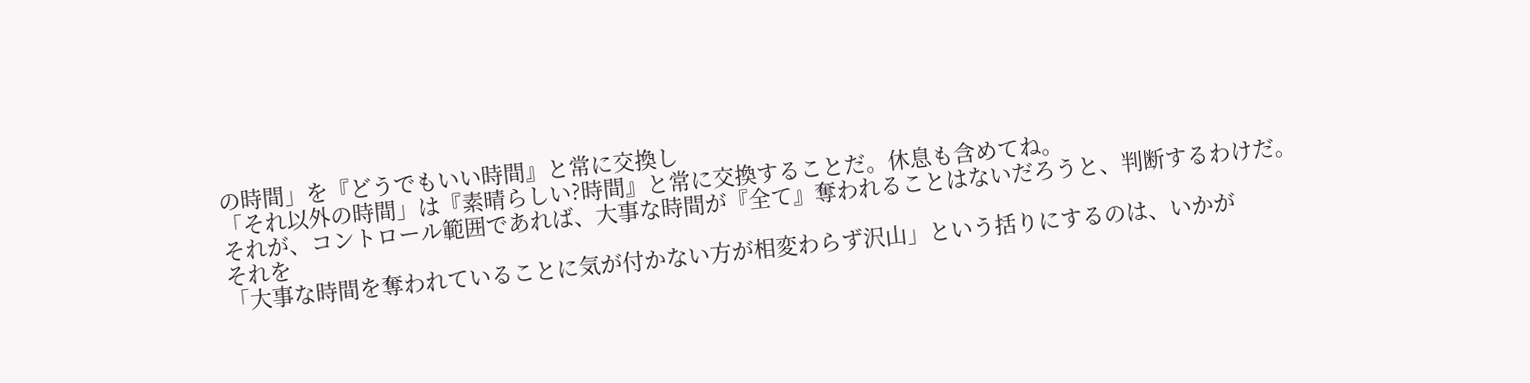の時間」を『どうでもいい時間』と常に交換し
「それ以外の時間」は『素晴らしい?時間』と常に交換することだ。休息も含めてね。
それが、コントロール範囲であれば、大事な時間が『全て』奪われることはないだろうと、判断するわけだ。
それを
「大事な時間を奪われていることに気が付かない方が相変わらず沢山」という括りにするのは、いかが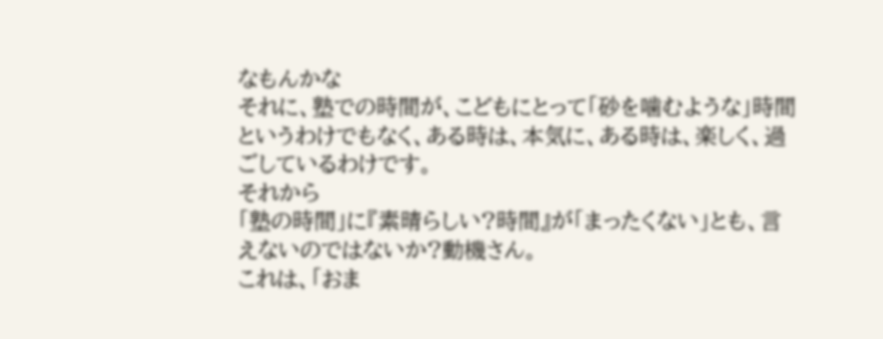なもんかな
それに、塾での時間が、こどもにとって「砂を噛むような」時間というわけでもなく、ある時は、本気に、ある時は、楽しく、過ごしているわけです。
それから
「塾の時間」に『素晴らしい?時間』が「まったくない」とも、言えないのではないか?動機さん。
これは、「おま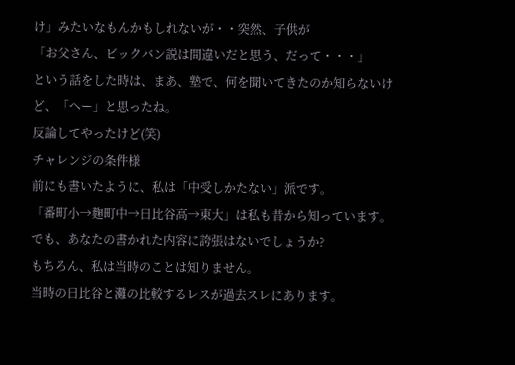け」みたいなもんかもしれないが・・突然、子供が
「お父さん、ビックバン説は間違いだと思う、だって・・・」
という話をした時は、まあ、塾で、何を聞いてきたのか知らないけど、「へー」と思ったね。
反論してやったけど(笑)
チャレンジの条件様
前にも書いたように、私は「中受しかたない」派です。
「番町小→麹町中→日比谷高→東大」は私も昔から知っています。
でも、あなたの書かれた内容に誇張はないでしょうか?
もちろん、私は当時のことは知りません。
当時の日比谷と灘の比較するレスが過去スレにあります。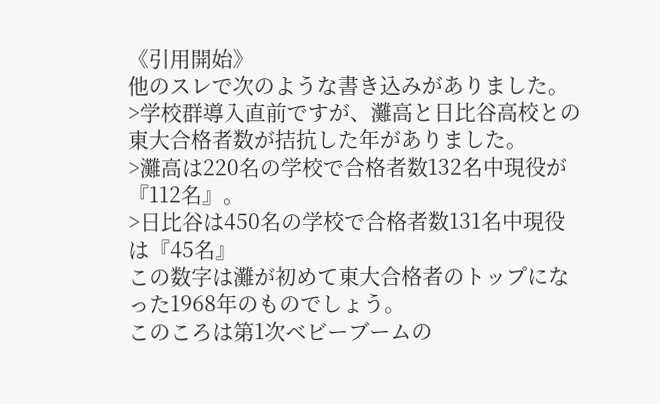《引用開始》
他のスレで次のような書き込みがありました。
>学校群導入直前ですが、灘高と日比谷高校との東大合格者数が拮抗した年がありました。
>灘高は220名の学校で合格者数132名中現役が『112名』。
>日比谷は450名の学校で合格者数131名中現役は『45名』
この数字は灘が初めて東大合格者のトップになった1968年のものでしょう。
このころは第1次ベビーブームの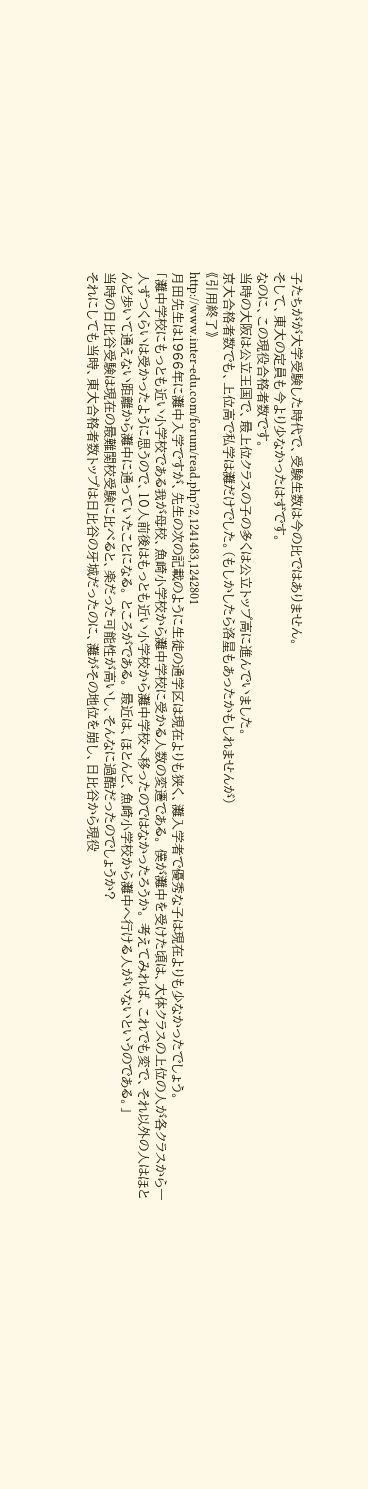子たちがが大学受験した時代で、受験生数は今の比ではありません。
そして、東大の定員も今より少なかったはずです。
なのに、この現役合格者数です。
当時の大阪は公立王国で、最上位クラスの子の多くは公立トップ高に進んでいました。
京大合格者数でも、上位高で私学は灘だけでした。(もしかしたら洛星もあったかもしれませんが)
《引用終了》
http://www.inter-edu.com/forum/read.php?2,1241483,1242801
月田先生は1966年に灘中入学ですが、先生の次の記載のように生徒の通学区は現在よりも狭く、灘入学者で優秀な子は現在よりも少なかったでしょう。
「灘中学校にもっとも近い小学校である我が母校、魚崎小学校から灘中学校に受かる人数の変遷である。 僕が灘中を受けた頃は、大体クラスの上位の人が各クラスから一人ずつくらいは受かったように思うので、10人前後はもっとも近い小学校から灘中学校へ移ったのではなかったろうか。 考えてみれば、これでも変で、それ以外の人はほとんど歩いて通えない距離から灘中に通っていたことになる。 ところがである。 最近は、ほとんど、魚崎小学校から灘中へ行ける人がいないというのである。」
当時の日比谷受験は現在の最難関校受験に比べると、楽だった可能性が高いし、そんなに過酷だったのでしょうか?
それにしても当時、東大合格者数トップは日比谷の牙城だったのに、灘がその地位を崩し、日比谷から現役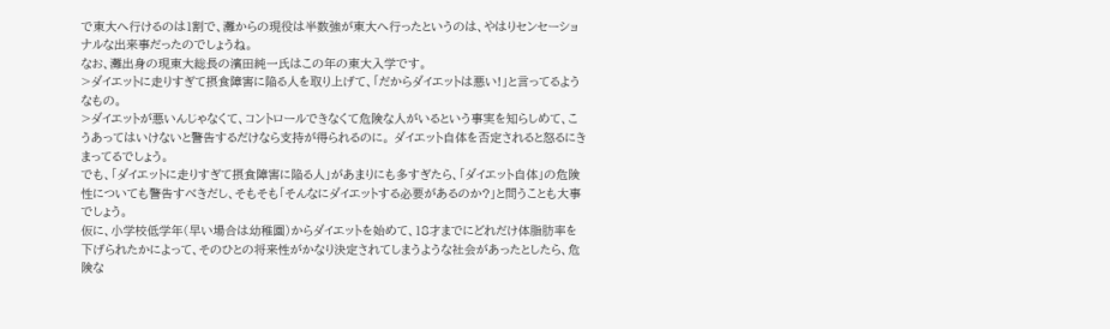で東大へ行けるのは1割で、灘からの現役は半数強が東大へ行ったというのは、やはりセンセーショナルな出来事だったのでしょうね。
なお、灘出身の現東大総長の濱田純一氏はこの年の東大入学です。
>ダイエットに走りすぎて摂食障害に陥る人を取り上げて、「だからダイエットは悪い!」と言ってるようなもの。
>ダイエットが悪いんじゃなくて、コントロールできなくて危険な人がいるという事実を知らしめて、こうあってはいけないと警告するだけなら支持が得られるのに。 ダイエット自体を否定されると怒るにきまってるでしょう。
でも、「ダイエットに走りすぎて摂食障害に陥る人」があまりにも多すぎたら、「ダイエット自体」の危険性についても警告すべきだし、そもそも「そんなにダイエットする必要があるのか?」と問うことも大事でしょう。
仮に、小学校低学年(早い場合は幼稚園)からダイエットを始めて、18才までにどれだけ体脂肪率を下げられたかによって、そのひとの将来性がかなり決定されてしまうような社会があったとしたら、危険な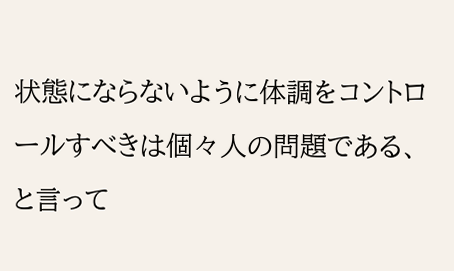状態にならないように体調をコントロールすべきは個々人の問題である、と言って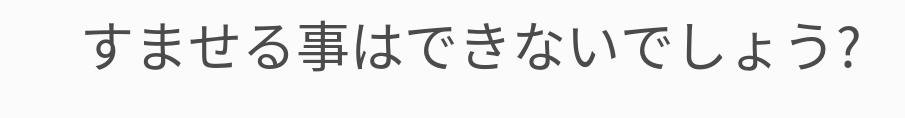すませる事はできないでしょう?